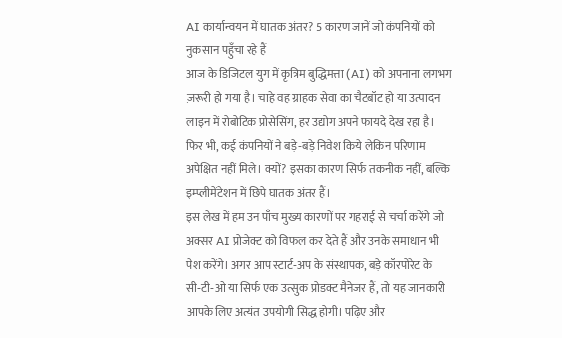AI कार्यान्वयन में घातक अंतर? 5 कारण जानें जो कंपनियों को नुकसान पहुँचा रहे हैं
आज के डिजिटल युग में कृत्रिम बुद्धिमत्ता (AI) को अपनाना लगभग ज़रूरी हो गया है। चाहे वह ग्राहक सेवा का चैटबॉट हो या उत्पादन लाइन में रोबोटिक प्रोसेसिंग, हर उद्योग अपने फायदे देख रहा है। फिर भी, कई कंपनियों ने बड़े‑बड़े निवेश किये लेकिन परिणाम अपेक्षित नहीं मिले। क्यों? इसका कारण सिर्फ तकनीक नहीं, बल्कि इम्प्लीमेंटेशन में छिपे घातक अंतर हैं।
इस लेख में हम उन पाँच मुख्य कारणों पर गहराई से चर्चा करेंगे जो अक्सर AI प्रोजेक्ट को विफल कर देते हैं और उनके समाधान भी पेश करेंगे। अगर आप स्टार्ट‑अप के संस्थापक, बड़े कॉरपोरेट के सी‑टी‑ओ या सिर्फ एक उत्सुक प्रोडक्ट मैनेजर हैं, तो यह जानकारी आपके लिए अत्यंत उपयोगी सिद्ध होगी। पढ़िए और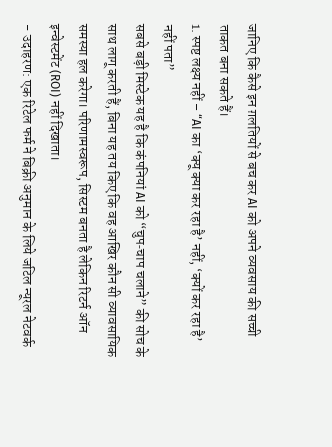जानिए कि कैसे इन ग़लतियों से बच कर AI को अपने व्यवसाय की सच्ची ताकत बना सकते हैं।
1. स्पष्ट लक्ष्य नहीं – “AI का ‘क्यू क्या कर रहा है’ नहीं, ‘क्यों कर रहा है’ नहीं पता”
सबसे बड़ी मिस्टेक यह है कि कंपनियां AI को “चुप‑चाप चलाने” की सोच के साथ लागू करती हैं, बिना यह तय किए कि वह आखिर कौन सी व्यावसायिक समस्या हल करेगा। परिणामस्वरूप, सिस्टम बनता है लेकिन रिटर्न ऑन इन्वेस्टमेंट (ROI) नहीं दिखाता।
- उदाहरण: एक रिटेल फर्म ने बिक्री अनुमान के लिये जटिल न्यूरल नेटवर्क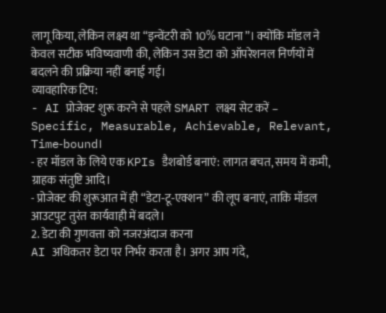लागू किया, लेकिन लक्ष्य था “इन्वेंटरी को 10% घटाना”। क्योंकि मॉडल ने केवल सटीक भविष्यवाणी की, लेकिन उस डेटा को ऑपरेशनल निर्णयों में बदलने की प्रक्रिया नहीं बनाई गई।
व्यावहारिक टिप:
- AI प्रोजेक्ट शुरू करने से पहले SMART लक्ष्य सेट करें – Specific, Measurable, Achievable, Relevant, Time‑bound।
- हर मॉडल के लिये एक KPIs डैशबोर्ड बनाएं: लागत बचत, समय में कमी, ग्राहक संतुष्टि आदि।
- प्रोजेक्ट की शुरूआत में ही “डेटा‑टू‑एक्शन” की लूप बनाएं, ताकि मॉडल आउटपुट तुरंत कार्यवाही में बदले।
2. डेटा की गुणवत्ता को नजरअंदाज करना
AI अधिकतर डेटा पर निर्भर करता है। अगर आप गंदे,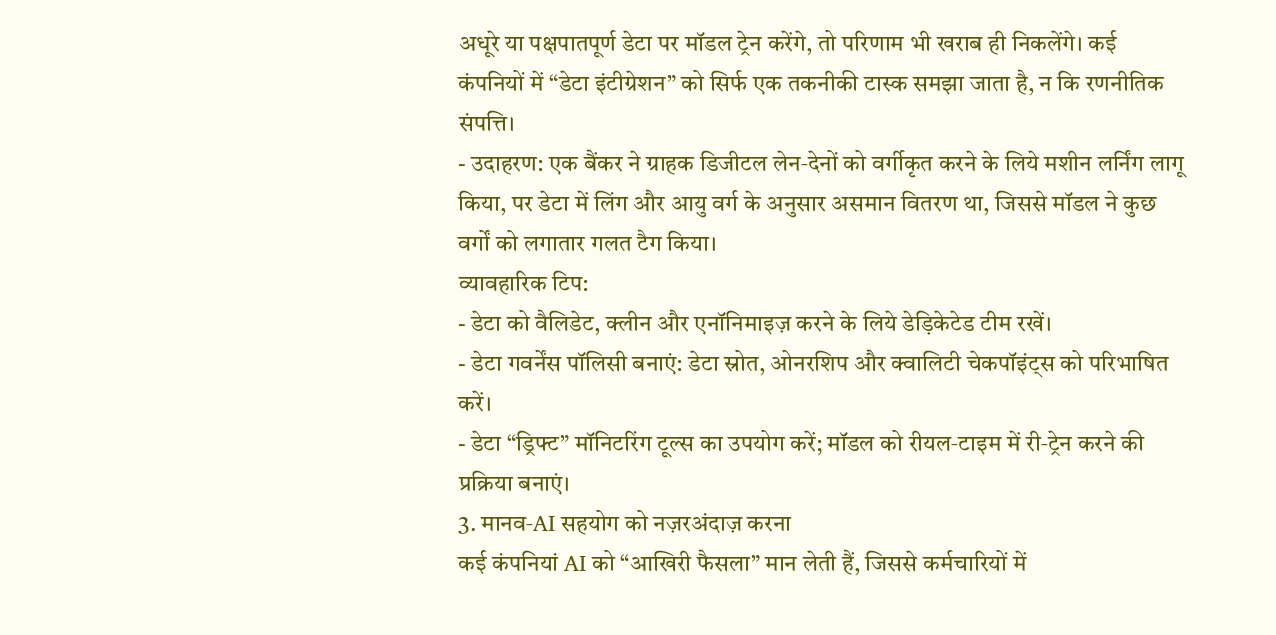अधूरे या पक्षपातपूर्ण डेटा पर मॉडल ट्रेन करेंगे, तो परिणाम भी खराब ही निकलेंगे। कई कंपनियों में “डेटा इंटीग्रेशन” को सिर्फ एक तकनीकी टास्क समझा जाता है, न कि रणनीतिक संपत्ति।
- उदाहरण: एक बैंकर ने ग्राहक डिजीटल लेन‑देनों को वर्गीकृत करने के लिये मशीन लर्निंग लागू किया, पर डेटा में लिंग और आयु वर्ग के अनुसार असमान वितरण था, जिससे मॉडल ने कुछ वर्गों को लगातार गलत टैग किया।
व्यावहारिक टिप:
- डेटा को वैलिडेट, क्लीन और एनॉनिमाइज़ करने के लिये डेड़िकेटेड टीम रखें।
- डेटा गवर्नेंस पॉलिसी बनाएं: डेटा स्रोत, ओनरशिप और क्वालिटी चेकपॉइंट्स को परिभाषित करें।
- डेटा “ड्रिफ्ट” मॉनिटरिंग टूल्स का उपयोग करें; मॉडल को रीयल‑टाइम में री‑ट्रेन करने की प्रक्रिया बनाएं।
3. मानव‑AI सहयोग को नज़रअंदाज़ करना
कई कंपनियां AI को “आखिरी फैसला” मान लेती हैं, जिससे कर्मचारियों में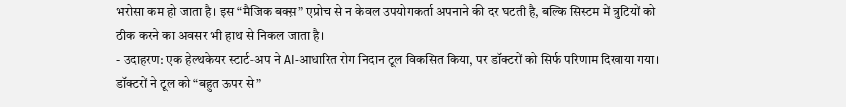भरोसा कम हो जाता है। इस “मैजिक बक्स़” एप्रोच से न केवल उपयोगकर्ता अपनाने की दर घटती है, बल्कि सिस्टम में त्रुटियों को ठीक करने का अवसर भी हाथ से निकल जाता है।
- उदाहरण: एक हेल्थकेयर स्टार्ट‑अप ने AI‑आधारित रोग निदान टूल विकसित किया, पर डॉक्टरों को सिर्फ परिणाम दिखाया गया। डॉक्टरों ने टूल को “बहुत ऊपर से”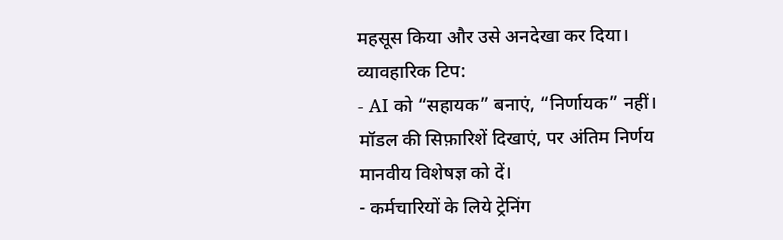महसूस किया और उसे अनदेखा कर दिया।
व्यावहारिक टिप:
- AI को “सहायक” बनाएं, “निर्णायक” नहीं। मॉडल की सिफ़ारिशें दिखाएं, पर अंतिम निर्णय मानवीय विशेषज्ञ को दें।
- कर्मचारियों के लिये ट्रेनिंग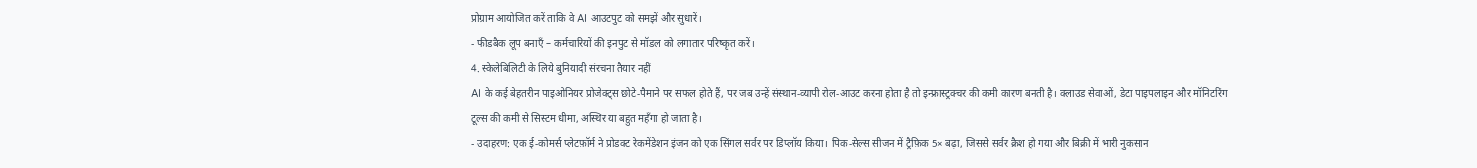प्रोग्राम आयोजित करें ताकि वे AI आउटपुट को समझें और सुधारें।
- फीडबैक लूप बनाएँ – कर्मचारियों की इनपुट से मॉडल को लगातार परिष्कृत करें।
4. स्केलेबिलिटी के लिये बुनियादी संरचना तैयार नहीं
AI के कई बेहतरीन पाइओनियर प्रोजेक्ट्स छोटे‑पैमाने पर सफल होते हैं, पर जब उन्हें संस्थान‑व्यापी रोल‑आउट करना होता है तो इन्फ्रास्ट्रक्चर की कमी कारण बनती है। क्लाउड सेवाओं, डेटा पाइपलाइन और मॉनिटरिंग टूल्स की कमी से सिस्टम धीमा, अस्थिर या बहुत महँगा हो जाता है।
- उदाहरण: एक ई‑कोमर्स प्लेटफ़ॉर्म ने प्रोडक्ट रेकमेंडेशन इंजन को एक सिंगल सर्वर पर डिप्लॉय किया। पिक‑सेल्स सीजन में ट्रैफ़िक 5× बढ़ा, जिससे सर्वर क्रैश हो गया और बिक्री में भारी नुकसान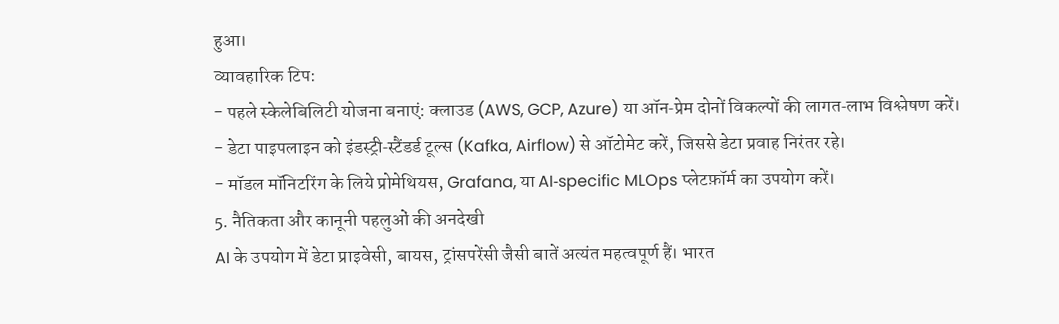हुआ।
व्यावहारिक टिप:
- पहले स्केलेबिलिटी योजना बनाएं: क्लाउड (AWS, GCP, Azure) या ऑन‑प्रेम दोनों विकल्पों की लागत‑लाभ विश्लेषण करें।
- डेटा पाइपलाइन को इंडस्ट्री‑स्टैंडर्ड टूल्स (Kafka, Airflow) से ऑटोमेट करें, जिससे डेटा प्रवाह निरंतर रहे।
- मॉडल मॉनिटरिंग के लिये प्रोमेथियस, Grafana, या AI‑specific MLOps प्लेटफ़ॉर्म का उपयोग करें।
5. नैतिकता और कानूनी पहलुओं की अनदेखी
AI के उपयोग में डेटा प्राइवेसी, बायस, ट्रांसपरेंसी जैसी बातें अत्यंत महत्वपूर्ण हैं। भारत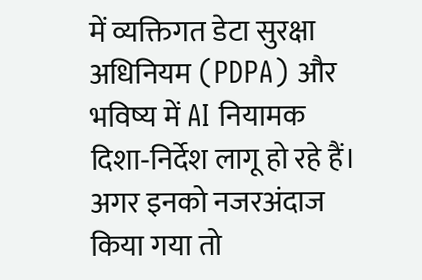में व्यक्तिगत डेटा सुरक्षा अधिनियम (PDPA) और भविष्य में AI नियामक दिशा‑निर्देश लागू हो रहे हैं। अगर इनको नजरअंदाज किया गया तो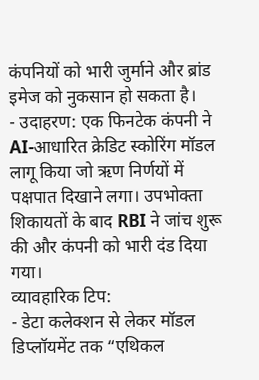कंपनियों को भारी जुर्माने और ब्रांड इमेज को नुकसान हो सकता है।
- उदाहरण: एक फिनटेक कंपनी ने AI‑आधारित क्रेडिट स्कोरिंग मॉडल लागू किया जो ऋण निर्णयों में पक्षपात दिखाने लगा। उपभोक्ता शिकायतों के बाद RBI ने जांच शुरू की और कंपनी को भारी दंड दिया गया।
व्यावहारिक टिप:
- डेटा कलेक्शन से लेकर मॉडल डिप्लॉयमेंट तक “एथिकल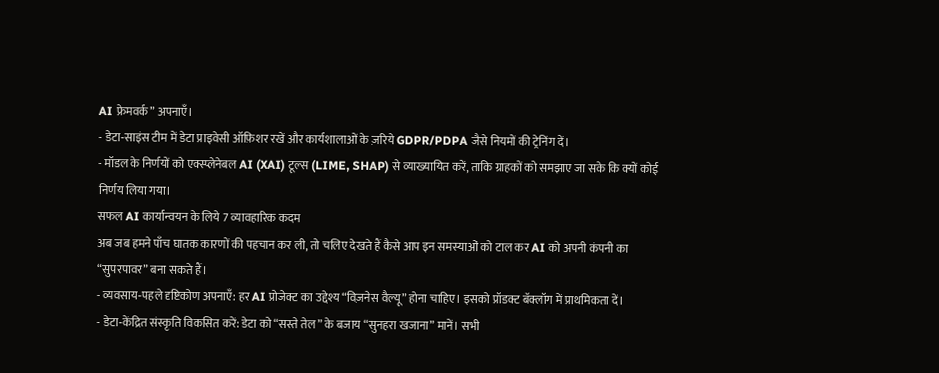AI फ्रेमवर्क” अपनाएँ।
- डेटा‑साइंस टीम में डेटा प्राइवेसी ऑफ़िशर रखें और कार्यशालाओं के ज़रिये GDPR/PDPA जैसे नियमों की ट्रेनिंग दें।
- मॉडल के निर्णयों को एक्स्प्लेनेबल AI (XAI) टूल्स (LIME, SHAP) से व्याख्यायित करें, ताकि ग्राहकों को समझाए जा सके कि क्यों कोई निर्णय लिया गया।
सफल AI कार्यान्वयन के लिये 7 व्यावहारिक कदम
अब जब हमने पाँच घातक कारणों की पहचान कर ली, तो चलिए देखते हैं कैसे आप इन समस्याओं को टाल कर AI को अपनी कंपनी का “सुपरपावर” बना सकते हैं।
- व्यवसाय‑पहले दृष्टिकोण अपनाएँ: हर AI प्रोजेक्ट का उद्देश्य “विज़नेस वैल्यू” होना चाहिए। इसको प्रॉडक्ट बॅक्लॉग में प्राथमिकता दें।
- डेटा‑केंद्रित संस्कृति विकसित करें: डेटा को “सस्ते तेल” के बजाय “सुनहरा खजाना” मानें। सभी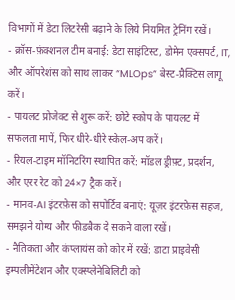विभागों में डेटा लिटरेसी बढ़ाने के लिये नियमित ट्रेनिंग रखें।
- क्रॉस‑फ़ंक्शनल टीम बनाई: डेटा साइंटिस्ट, डोमेन एक्सपर्ट, IT, और ऑपरेशंस को साथ लाकर “MLOps” बेस्ट‑प्रैक्टिस लागू करें।
- पायलट प्रोजेक्ट से शुरू करें: छोटे स्कोप के पायलट में सफलता मापें, फिर धीरे‑धीरे स्केल‑अप करें।
- रियल‑टाइम मॉनिटरिंग स्थापित करें: मॉडल ड्रीफ़्ट, प्रदर्शन, और एरर रेट को 24×7 ट्रैक करें।
- मानव‑AI इंटरफ़ेस को सपोर्टिव बनाएं: यूज़र इंटरफ़ेस सहज, समझने योग्य और फीडबैक दे सकने वाला रखें।
- नैतिकता और कंप्लायंस को कोर में रखें: डाटा प्राइवेसी इम्पलीमेंटेशन और एक्स्प्लेनेबिलिटी को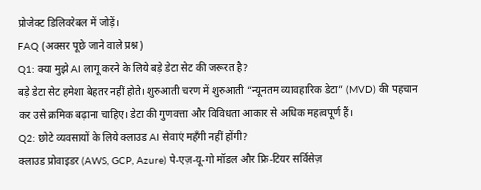प्रोजेक्ट डिलिवरेबल में जोड़ें।
FAQ (अक्सर पूछे जाने वाले प्रश्न)
Q1: क्या मुझे AI लागू करने के लिये बड़े डेटा सेट की जरूरत है?
बड़े डेटा सेट हमेशा बेहतर नहीं होते। शुरुआती चरण में शुरुआती “न्यूनतम व्यावहारिक डेटा” (MVD) की पहचान कर उसे क्रमिक बढ़ाना चाहिए। डेटा की गुणवत्ता और विविधता आकार से अधिक महत्वपूर्ण हैं।
Q2: छोटे व्यवसायों के लिये क्लाउड AI सेवाएं महँगी नहीं होंगी?
क्लाउड प्रोवाइडर (AWS, GCP, Azure) पे‑एज़‑यू‑गो मॉडल और फ्रि‑टियर सर्विसेज़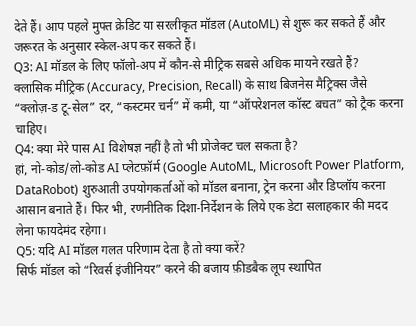देते हैं। आप पहले मुफ्त क्रेडिट या सरलीकृत मॉडल (AutoML) से शुरू कर सकते हैं और जरूरत के अनुसार स्केल‑अप कर सकते हैं।
Q3: AI मॉडल के लिए फॉलो‑अप में कौन-से मीट्रिक सबसे अधिक मायने रखते हैं?
क्लासिक मीट्रिक (Accuracy, Precision, Recall) के साथ बिजनेस मैट्रिक्स जैसे “क्लोज़‑ड टू‑सेल” दर, “कस्टमर चर्न” में कमी, या “ऑपरेशनल कॉस्ट बचत” को ट्रैक करना चाहिए।
Q4: क्या मेरे पास AI विशेषज्ञ नहीं है तो भी प्रोजेक्ट चल सकता है?
हां, नो‑कोड/लो‑कोड AI प्लेटफ़ॉर्म (Google AutoML, Microsoft Power Platform, DataRobot) शुरुआती उपयोगकर्ताओं को मॉडल बनाना, ट्रेन करना और डिप्लॉय करना आसान बनाते हैं। फिर भी, रणनीतिक दिशा‑निर्देशन के लिये एक डेटा सलाहकार की मदद लेना फायदेमंद रहेगा।
Q5: यदि AI मॉडल गलत परिणाम देता है तो क्या करें?
सिर्फ मॉडल को “रिवर्स इंजीनियर” करने की बजाय फ़ीडबैक लूप स्थापित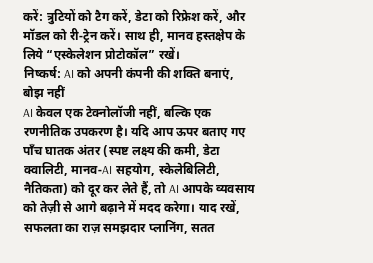करें: त्रुटियों को टैग करें, डेटा को रिफ्रेश करें, और मॉडल को री‑ट्रेन करें। साथ ही, मानव हस्तक्षेप के लिये “एस्केलेशन प्रोटोकॉल” रखें।
निष्कर्ष: AI को अपनी कंपनी की शक्ति बनाएं, बोझ नहीं
AI केवल एक टेक्नोलॉजी नहीं, बल्कि एक रणनीतिक उपकरण है। यदि आप ऊपर बताए गए पाँच घातक अंतर (स्पष्ट लक्ष्य की कमी, डेटा क्वालिटी, मानव‑AI सहयोग, स्केलेबिलिटी, नैतिकता) को दूर कर लेते हैं, तो AI आपके व्यवसाय को तेज़ी से आगे बढ़ाने में मदद करेगा। याद रखें, सफलता का राज़ समझदार प्लानिंग, सतत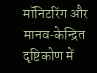मॉनिटरिंग और मानव‑केन्द्रित दृष्टिकोण में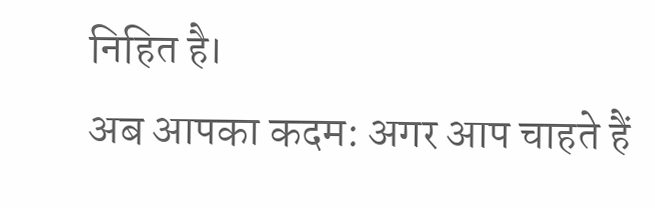निहित है।
अब आपका कदम: अगर आप चाहते हैं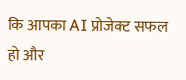कि आपका AI प्रोजेक्ट सफल हो और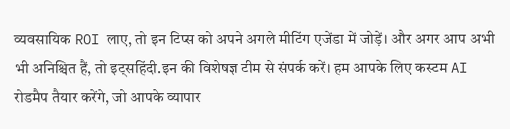व्यवसायिक ROI लाए, तो इन टिप्स को अपने अगले मीटिंग एजेंडा में जोड़ें। और अगर आप अभी भी अनिश्चित हैं, तो इट्सहिंदी.इन की विशेषज्ञ टीम से संपर्क करें। हम आपके लिए कस्टम AI रोडमैप तैयार करेंगे, जो आपके व्यापार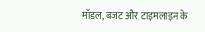मॉडल, बजट और टाइमलाइन के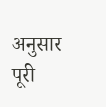अनुसार पूरी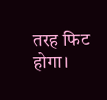तरह फिट होगा।